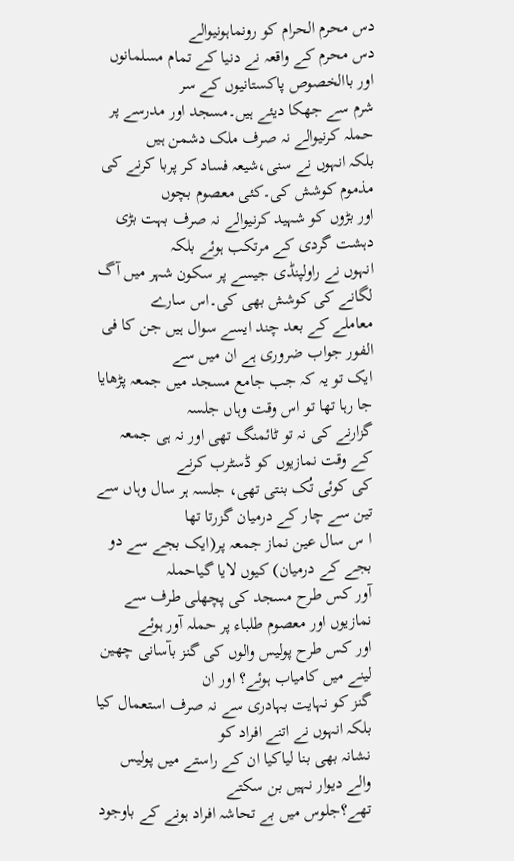دس محرم الحرام کو رونماہونیوالے
دس محرم کے واقعہ نے دنیا کے تمام مسلمانوں اور باالخصوص پاکستانیوں کے سر
شرم سے جھکا دیئے ہیں۔مسجد اور مدرسے پر حملہ کرنیوالے نہ صرف ملک دشمن ہیں
بلکہ انہوں نے سنی،شیعہ فساد کر پربا کرنے کی مذموم کوشش کی۔کئی معصوم بچوں
اور بڑوں کو شہید کرنیوالے نہ صرف بہت بڑی دہشت گردی کے مرتکب ہوئے بلکہ
انہوں نے راولپنڈی جیسے پر سکون شہر میں آگ لگانے کی کوشش بھی کی۔اس سارے
معاملے کے بعد چند ایسے سوال ہیں جن کا فی الفور جواب ضروری ہے ان میں سے
ایک تو یہ کہ جب جامع مسجد میں جمعہ پڑھایا جا رہا تھا تو اس وقت وہاں جلسہ
گزارنے کی نہ تو ٹائمنگ تھی اور نہ ہی جمعہ کے وقت نمازیوں کو ڈسٹرب کرنے
کی کوئی تُک بنتی تھی، جلسہ ہر سال وہاں سے تین سے چار کے درمیان گزرتا تھا
ا س سال عین نماز جمعہ پر(ایک بجے سے دو بجے کے درمیان) کیوں لایا گیاحملہ
آور کس طرح مسجد کی پچھلی طرف سے نمازیوں اور معصوم طلباء پر حملہ آور ہوئے
اور کس طرح پولیس والوں کی گنز بآسانی چھین لینے میں کامیاب ہوئے؟ اور ان
گنز کو نہایت بہادری سے نہ صرف استعمال کیا بلکہ انہوں نے اتنے افراد کو
نشانہ بھی بنا لیاکیا ان کے راستے میں پولیس والے دیوار نہیں بن سکتے
تھے؟جلوس میں بے تحاشہ افراد ہونے کے باوجود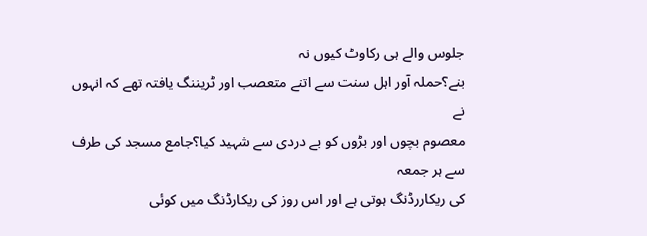جلوس والے ہی رکاوٹ کیوں نہ
بنے؟حملہ آور اہل سنت سے اتنے متعصب اور ٹریننگ یافتہ تھے کہ انہوں نے
معصوم بچوں اور بڑوں کو بے دردی سے شہید کیا؟جامع مسجد کی طرف سے ہر جمعہ
کی ریکاررڈنگ ہوتی ہے اور اس روز کی ریکارڈنگ میں کوئی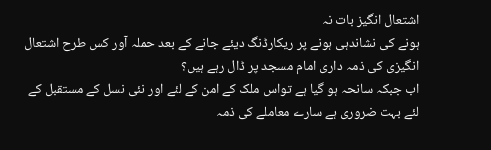اشتعال انگیز بات نہ
ہونے کی نشاندہی ہونے پر ریکارڈنگ دیئے جانے کے بعد حملہ آور کس طرح اشتعال
انگیزی کی ذمہ داری امام مسجد پر ڈال رہے ہیں؟
اب جبکہ سانحہ ہو گیا ہے تواس ملک کے امن کے لئے اور نئی نسل کے مستقبل کے
لئے بہت ضروری ہے سارے معاملے کی ذمہ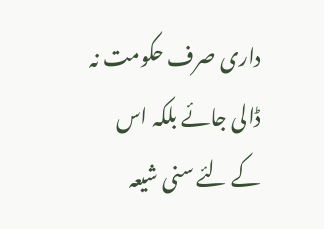داری صرف حکومت نہ ڈالی جائے بلکہ اس
کے لئے سنی شیعہ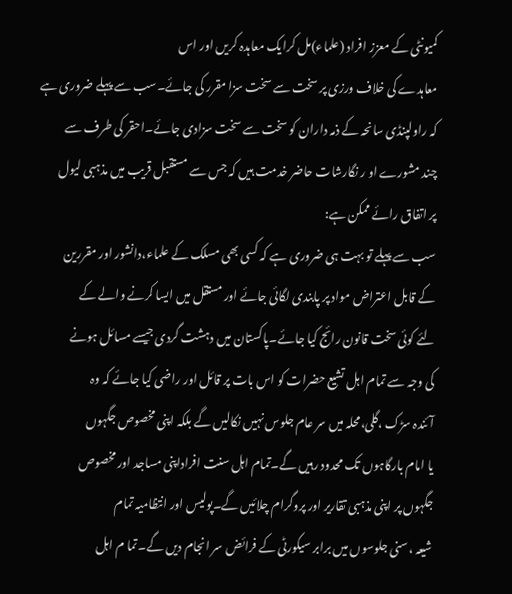کمیونٹی کے معزز افراد (علماء)مل کرایک معاہدہ کریں اور اس
معاہدے کی خلاف ورزی پر سخت سے سخت سزا مقرر کی جائے۔سب سے پہلے ضروری ہے
کہ راولپنڈی سانحہ کے ذمہ داران کو سخت سے سخت سزادی جائے۔احقر کی طرف سے
چند مشورے او ر نگارشات حاضر خدمت ہیں کہ جس سے مستقبل قریب میں مذہبی لیول
پر اتفاق رائے ممکن ہے:
سب سے پہلے تو بہت ہی ضروری ہے کہ کسی بھی مسلک کے علماء،دانشور اور مقررین
کے قابل اعتراض مواد پر پابندی لگائی جائے اور مستقل میں ایسا کرنے والے کے
لئے کوئی سخت قانون رائج کیا جائے۔پاکستان میں دہشت گردی جیسے مسائل ہونے
کی وجہ سے تمام اہل تشیع حضرات کو اس بات پر قائل اور راضی کیا جائے کہ وہ
آئندہ سڑک ،گلی،محلہ میں سر عام جلوس نہیں نکالیں گے بلکہ اپنی مخصوص جگہوں
یا امام بارگاہوں تک محدود رہیں گے۔تمام اہل سنت افراداپنی مساجد اور مخصوص
جگہوں پر اپنی مذہبی تقاریر اور پروگرام چلائیں گے۔پولیس اور انتظامیہ تمام
شیعہ ،سنی جلوسوں میں برابر سیکورٹی کے فرائض سر انجام دیں گے۔تما م اہل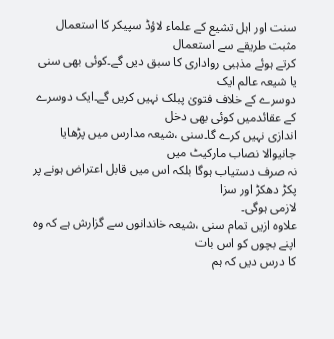سنت اور اہل تشیع کے علماء لاؤڈ سپیکر کا استعمال مثبت طریقے سے استعمال
کرتے ہوئے مذہبی رواداری کا سبق دیں گے۔کوئی بھی سنی یا شیعہ عالم ایک
دوسرے کے خلاف فتویٰ پبلک نہیں کریں گے۔ایک دوسرے کے عقائدمیں کوئی بھی دخل
اندازی نہیں کرے گا۔سنی ،شیعہ مدارس میں پڑھایا جانیوالا نصاب مارکیٹ میں
نہ صرف دستیاب ہوگا بلکہ اس میں قابل اعتراض ہونے پر پکڑ دھکڑ اور سزا
لازمی ہوگی۔
علاوہ ازیں تمام سنی ،شیعہ خاندانوں سے گزارش ہے کہ وہ اپنے بچوں کو اس بات
کا درس دیں کہ ہم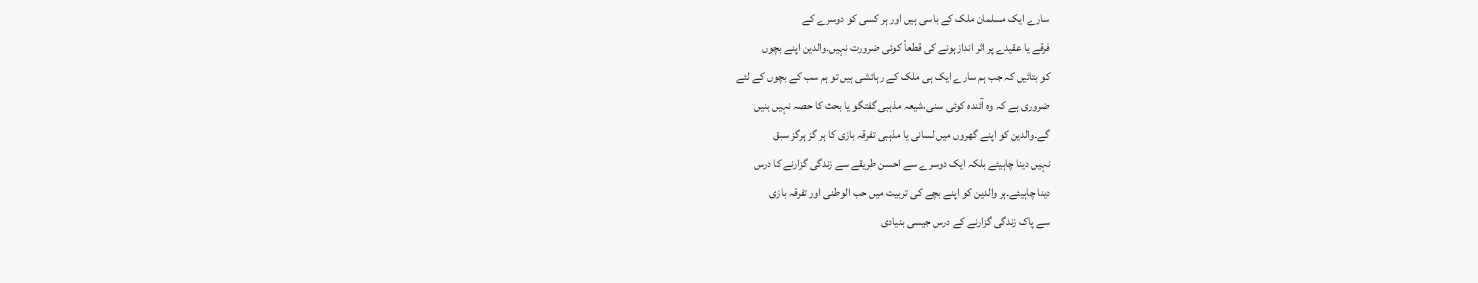سارے ایک مسلمان ملک کے باسی ہیں اور ہر کسی کو دوسرے کے
فرقے یا عقیدے پر اثر اندازہونے کی قطعاً کوئی ضرورت نہیں۔والدین اپنے بچوں
کو بتائیں کہ جب ہم سارے ایک ہی ملک کے رہائشی ہیں تو ہم سب کے بچوں کے لئے
ضروری ہے کہ وہ آئندہ کوئی سنی،شیعہ مذہبی گفتگو یا بحث کا حصہ نہیں بنیں
گے۔والدین کو اپنے گھروں میں لسانی یا مذہبی تفرقہ بازی کا ہر گز ہرگز سبق
نہیں دینا چاہیئے بلکہ ایک دوسرے سے احسن طریقے سے زندگی گزارنے کا درس
دینا چاہیئے۔ہر والدین کو اپنے بچے کی تربیت میں حب الوطنی اور تفرقہ بازی
سے پاک زندگی گزارنے کے درس جیسی بنیادی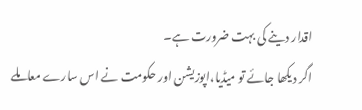اقدار دینے کی بہت ضرورت ہے۔
اگر دیکھا جائے تو میڈیا،اپوزیشن اور حکومت نے اس سارے معاملے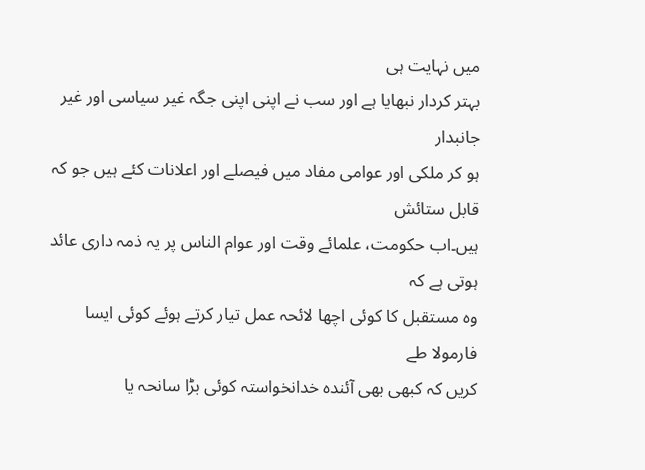میں نہایت ہی
بہتر کردار نبھایا ہے اور سب نے اپنی اپنی جگہ غیر سیاسی اور غیر جانبدار
ہو کر ملکی اور عوامی مفاد میں فیصلے اور اعلانات کئے ہیں جو کہ قابل ستائش
ہیں۔اب حکومت، علمائے وقت اور عوام الناس پر یہ ذمہ داری عائد ہوتی ہے کہ
وہ مستقبل کا کوئی اچھا لائحہ عمل تیار کرتے ہوئے کوئی ایسا فارمولا طے
کریں کہ کبھی بھی آئندہ خدانخواستہ کوئی بڑا سانحہ یا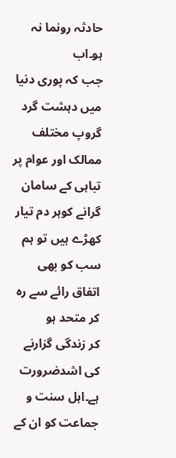حادثہ رونما نہ ہو۔اب
جب کہ پوری دنیا میں دہشت گرد گروپ مختلف ممالک اور عوام پر تباہی کے سامان
گرانے کوہر دم تیار کھڑے ہیں تو ہم سب کو بھی اتفاق رائے سے رہ کر متحد ہو
کر زندگی گزارنے کی اشدضرورت ہے۔اہل سنت و جماعت کو ان کے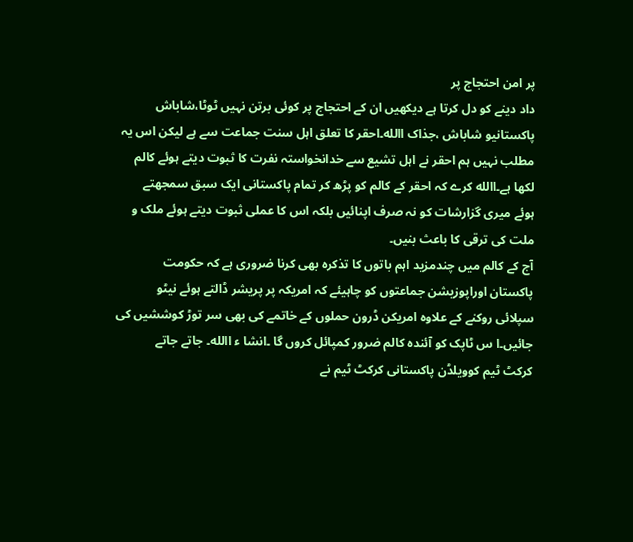پر امن احتجاج پر
داد دینے کو دل کرتا ہے دیکھیں ان کے احتجاج پر کوئی برتن نہیں ٹوٹا،شاباش
پاکستانیو شاباش ،جذاک االله۔احقر کا تعلق اہل سنت جماعت سے ہے لیکن اس یہ
مطلب نہیں ہم احقر نے اہل تشیع سے خدانخواستہ نفرت کا ثبوت دیتے ہوئے کالم
لکھا ہے۔االله کرے کہ احقر کے کالم کو پڑھ کر تمام پاکستانی ایک سبق سمجھتے
ہوئے میری گزارشات کو نہ صرف اپنائیں بلکہ اس کا عملی ثبوت دیتے ہوئے ملک و
ملت کی ترقی کا باعث بنیں۔
آج کے کالم میں چندمزید اہم باتوں کا تذکرہ بھی کرنا ضروری ہے کہ حکومت
پاکستان اوراپوزیشن جماعتوں کو چاہیئے کہ امریکہ پر پریشر ڈالتے ہوئے نیٹو
سپلائی روکنے کے علاوہ امریکن ڈرون حملوں کے خاتمے کی بھی سر توڑ کوششیں کی
جائیں۔ا س ٹاپک کو آئندہ کالم ضرور کمپائل کروں گا ۔انشا ء االله۔ جاتے جاتے
کرکٹ ٹیم کوویلڈن پاکستانی کرکٹ ٹیم نے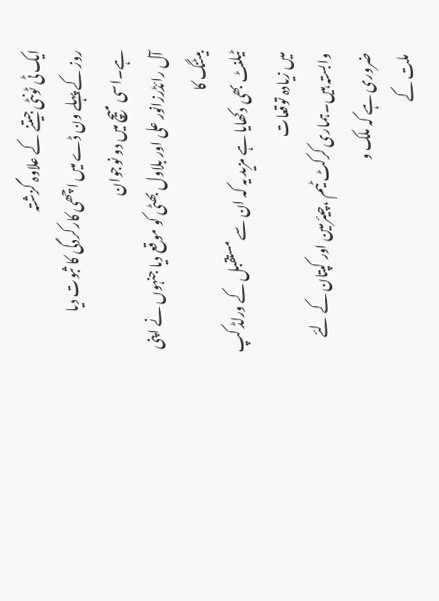ایک ٹی ٹونٹی جیتنے کے علاوہ گزشتہ
روز کے پہلے ون ڈے میں اچھی کارکردگی کا ثبوت دیا ہے۔اسی میچ میں دو نوجوان
آل رائڈرزانور علی اور بلاول بھٹی کو موقع دیا جنہوں نے اپنی بیٹنگ کا
ٹیلنٹ بھی دکھایا ہے مزید یہ کہ ان سے مستقبل کے ورلڈ کپ میں زیادہ توقعات
وابستہ ہیں۔ہماری کرکٹ ٹیم ،چیئرمین اور کپتان کے لئے ضروری ہے کہ ملک و
ملت کے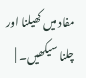مفاد میں کھیلنا اور چلنا سیکھیں۔ |